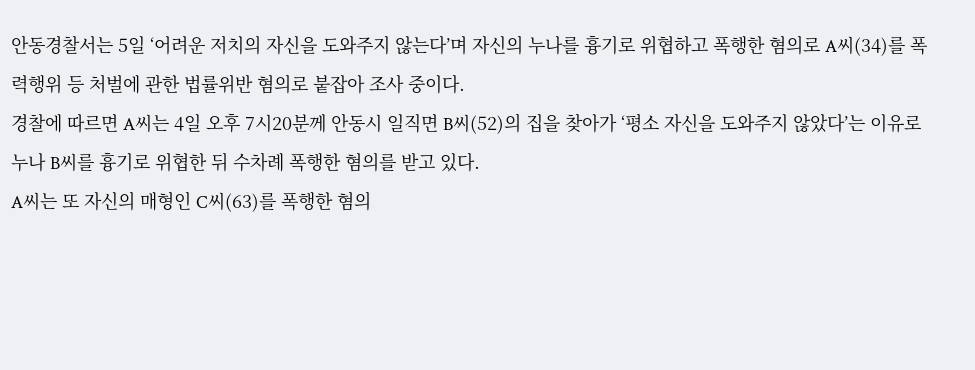안동경찰서는 5일 ‘어려운 저치의 자신을 도와주지 않는다’며 자신의 누나를 흉기로 위협하고 폭행한 혐의로 A씨(34)를 폭력행위 등 처벌에 관한 법률위반 혐의로 붙잡아 조사 중이다.
경찰에 따르면 A씨는 4일 오후 7시20분께 안동시 일직면 B씨(52)의 집을 찾아가 ‘평소 자신을 도와주지 않았다’는 이유로 누나 B씨를 흉기로 위협한 뒤 수차례 폭행한 혐의를 받고 있다.
A씨는 또 자신의 매형인 C씨(63)를 폭행한 혐의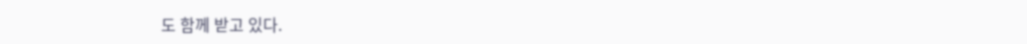도 함께 받고 있다.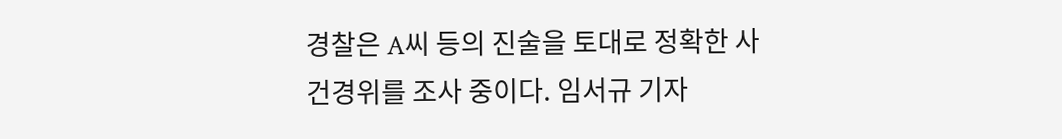경찰은 A씨 등의 진술을 토대로 정확한 사건경위를 조사 중이다. 임서규 기자